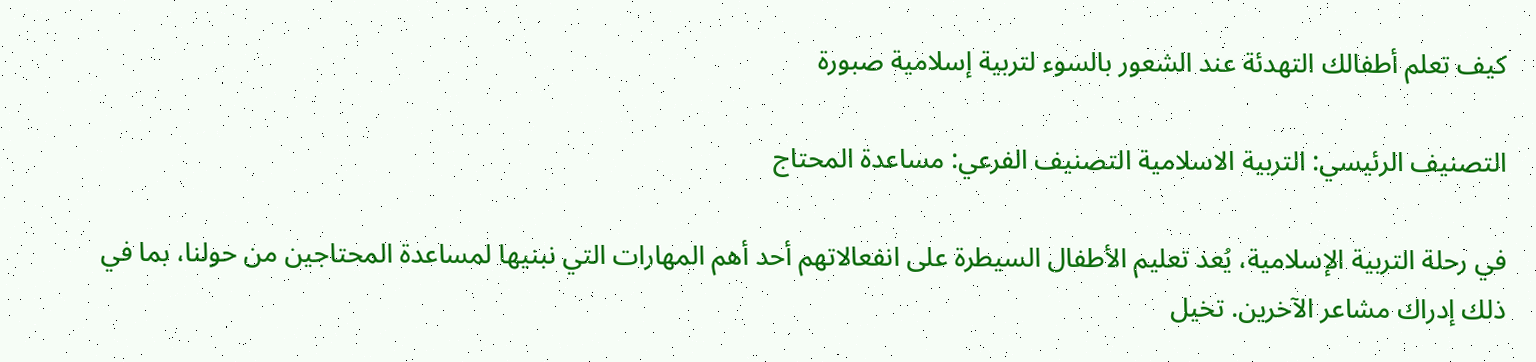كيف تعلم أطفالك التهدئة عند الشعور بالسوء لتربية إسلامية صبورة

التصنيف الرئيسي: التربية الاسلامية التصنيف الفرعي: مساعدة المحتاج

في رحلة التربية الإسلامية، يُعد تعليم الأطفال السيطرة على انفعالاتهم أحد أهم المهارات التي نبنيها لمساعدة المحتاجين من حولنا، بما في ذلك إدراك مشاعر الآخرين. تخيل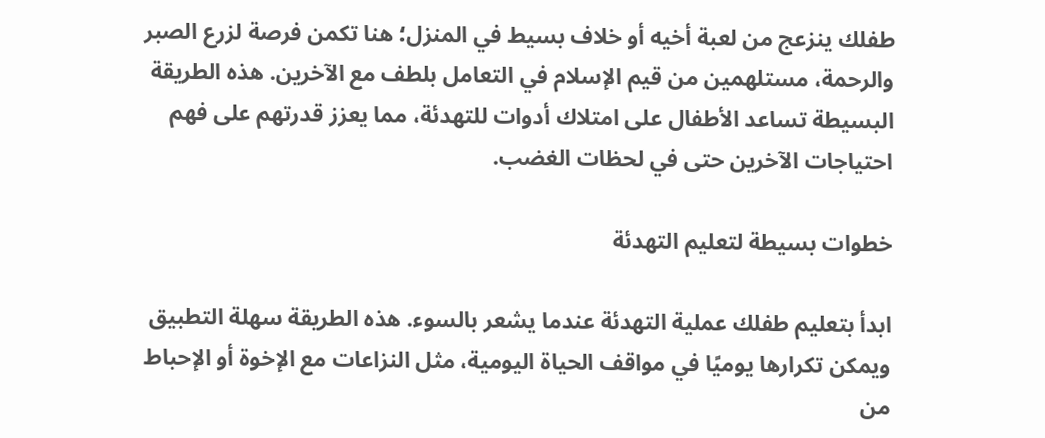طفلك ينزعج من لعبة أخيه أو خلاف بسيط في المنزل؛ هنا تكمن فرصة لزرع الصبر والرحمة، مستلهمين من قيم الإسلام في التعامل بلطف مع الآخرين. هذه الطريقة البسيطة تساعد الأطفال على امتلاك أدوات للتهدئة، مما يعزز قدرتهم على فهم احتياجات الآخرين حتى في لحظات الغضب.

خطوات بسيطة لتعليم التهدئة

ابدأ بتعليم طفلك عملية التهدئة عندما يشعر بالسوء. هذه الطريقة سهلة التطبيق ويمكن تكرارها يوميًا في مواقف الحياة اليومية، مثل النزاعات مع الإخوة أو الإحباط من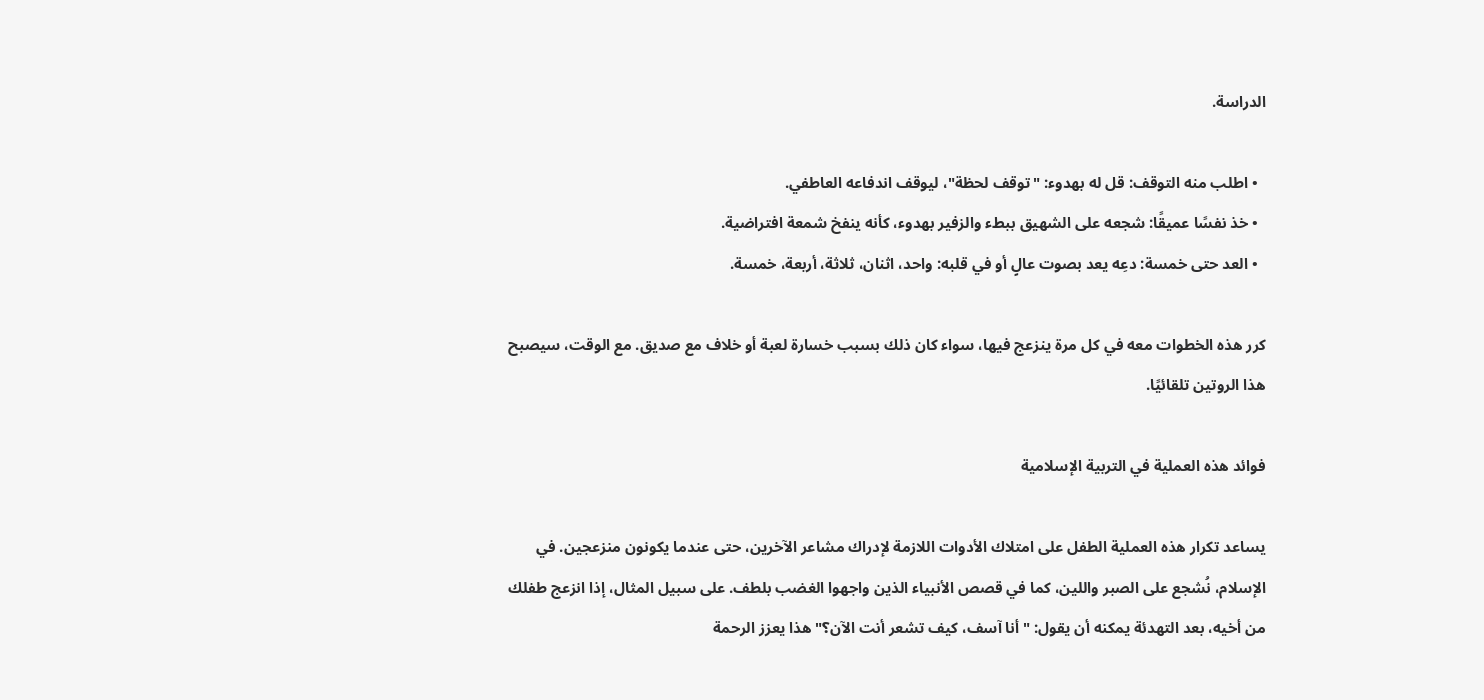الدراسة.

  • اطلب منه التوقف: قل له بهدوء: "توقف لحظة"، ليوقف اندفاعه العاطفي.
  • خذ نفسًا عميقًا: شجعه على الشهيق ببطء والزفير بهدوء، كأنه ينفخ شمعة افتراضية.
  • العد حتى خمسة: دعِه يعد بصوت عالٍ أو في قلبه: واحد، اثنان، ثلاثة، أربعة، خمسة.

كرر هذه الخطوات معه في كل مرة ينزعج فيها، سواء كان ذلك بسبب خسارة لعبة أو خلاف مع صديق. مع الوقت، سيصبح هذا الروتين تلقائيًا.

فوائد هذه العملية في التربية الإسلامية

يساعد تكرار هذه العملية الطفل على امتلاك الأدوات اللازمة لإدراك مشاعر الآخرين، حتى عندما يكونون منزعجين. في الإسلام، نُشجع على الصبر واللين، كما في قصص الأنبياء الذين واجهوا الغضب بلطف. على سبيل المثال، إذا انزعج طفلك من أخيه، بعد التهدئة يمكنه أن يقول: "أنا آسف، كيف تشعر أنت الآن؟" هذا يعزز الرحمة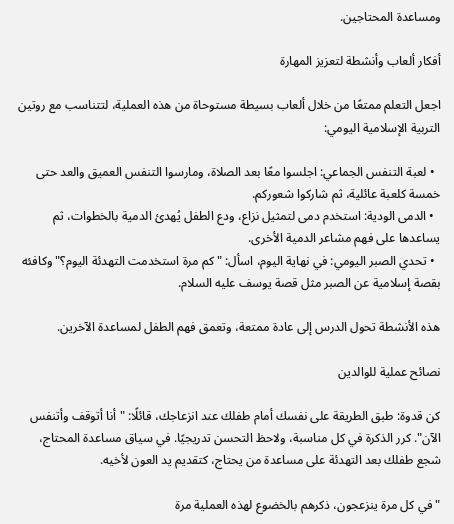ومساعدة المحتاجين.

أفكار ألعاب وأنشطة لتعزيز المهارة

اجعل التعلم ممتعًا من خلال ألعاب بسيطة مستوحاة من هذه العملية، لتتناسب مع روتين التربية الإسلامية اليومي:

  • لعبة التنفس الجماعي: اجلسوا معًا بعد الصلاة، ومارسوا التنفس العميق والعد حتى خمسة كلعبة عائلية، ثم شاركوا شعوركم.
  • الدمى الودية: استخدم دمى لتمثيل نزاع، ودع الطفل يُهدئ الدمية بالخطوات، ثم يساعدها على فهم مشاعر الدمية الأخرى.
  • تحدي الصبر اليومي: في نهاية اليوم، اسأل: "كم مرة استخدمت التهدئة اليوم؟" وكافئه بقصة إسلامية عن الصبر مثل قصة يوسف عليه السلام.

هذه الأنشطة تحول الدرس إلى عادة ممتعة، وتعمق فهم الطفل لمساعدة الآخرين.

نصائح عملية للوالدين

كن قدوة: طبق الطريقة على نفسك أمام طفلك عند انزعاجك، قائلًا: "أنا أتوقف وأتنفس الآن". كرر الذكرة في كل مناسبة، ولاحظ التحسن تدريجيًا. في سياق مساعدة المحتاج، شجع طفلك بعد التهدئة على مساعدة من يحتاج، كتقديم يد العون لأخيه.

"في كل مرة ينزعجون، ذكرهم بالخضوع لهذه العملية مرة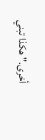أخرى." هكذا تبني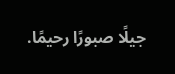جيلًا صبورًا رحيمًا.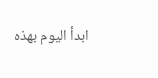ابدأ اليوم بهذه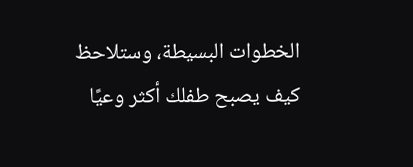الخطوات البسيطة، وستلاحظ كيف يصبح طفلك أكثر وعيًا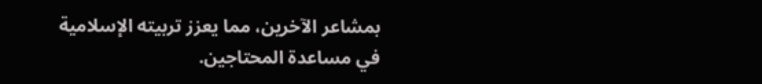بمشاعر الآخرين، مما يعزز تربيته الإسلامية في مساعدة المحتاجين.